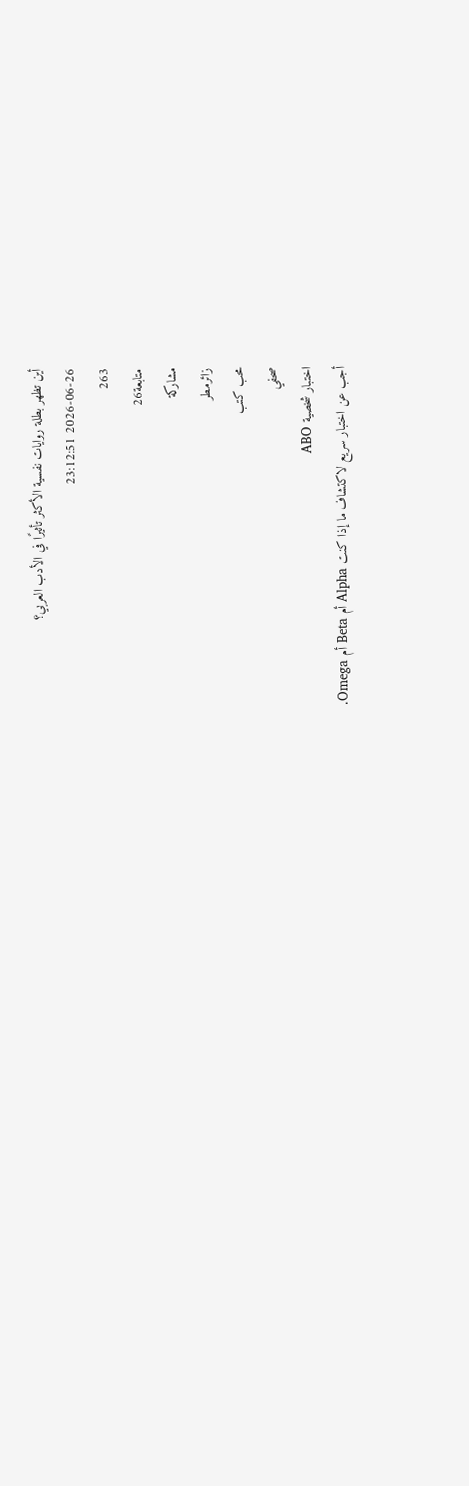أين تظهر بطلة روايات نفسية الأكثر تأثيرًا في الأدب العربي؟
2026-06-26 23:12:51
263
متابعة26
مشاركة
زائرمطر
محب كتب
صحفي
اختبار شخصية ABO
أجب عن اختبار سريع لاكتشاف ما إذا كنت Alpha أم Beta أم Omega.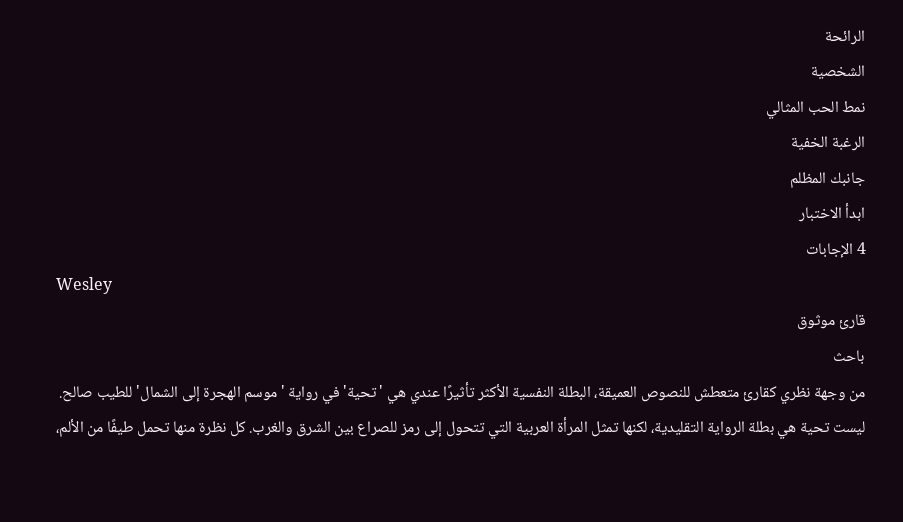الرائحة
الشخصية
نمط الحب المثالي
الرغبة الخفية
جانبك المظلم
ابدأ الاختبار
4 الإجابات
Wesley
قارئ موثوق
باحث
من وجهة نظري كقارئ متعطش للنصوص العميقة، البطلة النفسية الأكثر تأثيرًا عندي هي 'تحية' في رواية 'موسم الهجرة إلى الشمال' للطيب صالح. ليست تحية هي بطلة الرواية التقليدية، لكنها تمثل المرأة العربية التي تتحول إلى رمز للصراع بين الشرق والغرب. كل نظرة منها تحمل طيفًا من الألم،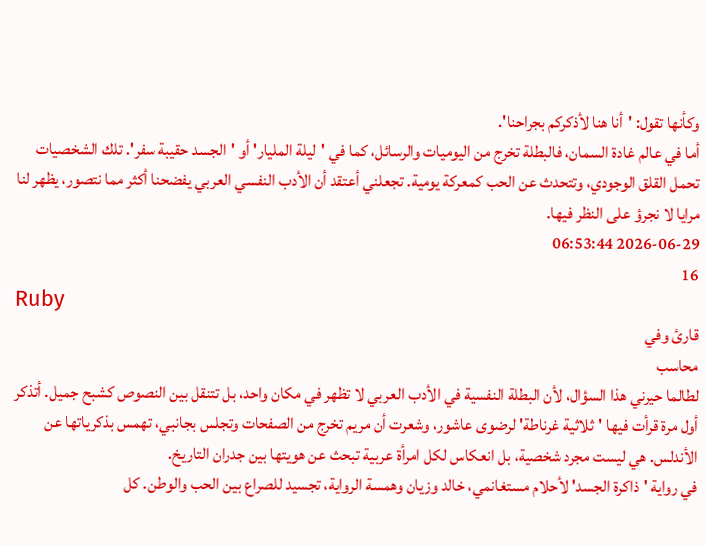وكأنها تقول: 'أنا هنا لأذكركم بجراحنا'.
أما في عالم غادة السمان، فالبطلة تخرج من اليوميات والرسائل، كما في 'ليلة المليار' أو 'الجسد حقيبة سفر'. تلك الشخصيات تحمل القلق الوجودي، وتتحدث عن الحب كمعركة يومية. تجعلني أعتقد أن الأدب النفسي العربي يفضحنا أكثر مما نتصور، يظهر لنا مرايا لا نجرؤ على النظر فيها.
2026-06-29 06:53:44
16
Ruby
قارئ وفي
محاسب
لطالما حيرني هذا السؤال، لأن البطلة النفسية في الأدب العربي لا تظهر في مكان واحد، بل تتنقل بين النصوص كشبح جميل. أتذكر أول مرة قرأت فيها 'ثلاثية غرناطة' لرضوى عاشور، وشعرت أن مريم تخرج من الصفحات وتجلس بجانبي، تهمس بذكرياتها عن الأندلس. هي ليست مجرد شخصية، بل انعكاس لكل امرأة عربية تبحث عن هويتها بين جدران التاريخ.
في رواية 'ذاكرة الجسد' لأحلام مستغانمي، خالد وزيان وهمسة الرواية، تجسيد للصراع بين الحب والوطن. كل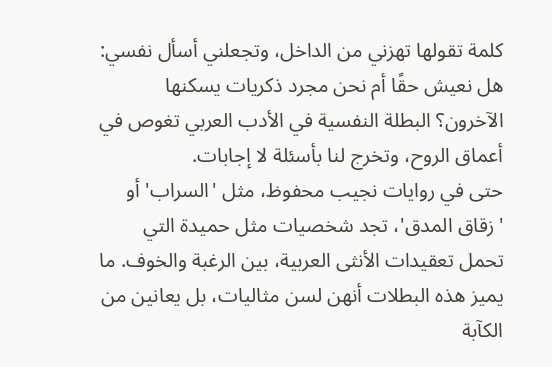كلمة تقولها تهزني من الداخل، وتجعلني أسأل نفسي: هل نعيش حقًا أم نحن مجرد ذكريات يسكنها الآخرون؟ البطلة النفسية في الأدب العربي تغوص في أعماق الروح، وتخرج لنا بأسئلة لا إجابات.
حتى في روايات نجيب محفوظ، مثل 'السراب' أو 'زقاق المدق'، تجد شخصيات مثل حميدة التي تحمل تعقيدات الأنثى العربية، بين الرغبة والخوف. ما يميز هذه البطلات أنهن لسن مثاليات، بل يعانين من الكآبة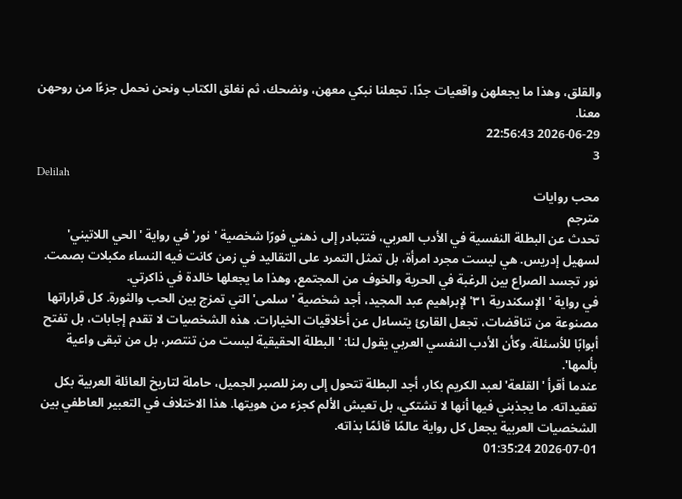والقلق، وهذا ما يجعلهن واقعيات جدًا. تجعلنا نبكي معهن، ونضحك، ثم نغلق الكتاب ونحن نحمل جزءًا من روحهن معنا.
2026-06-29 22:56:43
3
Delilah
محب روايات
مترجم
تحدث عن البطلة النفسية في الأدب العربي، فتتبادر إلى ذهني فورًا شخصية 'نور' في رواية 'الحي اللاتيني' لسهيل إدريس. هي ليست مجرد امرأة، بل تمثل التمرد على التقاليد في زمن كانت فيه النساء مكبلات بصمت. نور تجسد الصراع بين الرغبة في الحرية والخوف من المجتمع، وهذا ما يجعلها خالدة في ذاكرتي.
في رواية 'الإسكندرية ٣١' لإبراهيم عبد المجيد، أجد شخصية 'سلمى' التي تمزج بين الحب والثورة. كل قراراتها مصنوعة من تناقضات، تجعل القارئ يتساءل عن أخلاقيات الخيارات. هذه الشخصيات لا تقدم إجابات، بل تفتح أبوابًا للأسئلة. وكأن الأدب النفسي العربي يقول لنا: 'البطلة الحقيقية ليست من تنتصر، بل من تبقى واعية بألمها'.
عندما أقرأ 'القلعة' لعبد الكريم بكار، أجد البطلة تتحول إلى رمز للصبر الجميل، حاملة لتاريخ العائلة العربية بكل تعقيداته. ما يجذبني فيها أنها لا تشتكي، بل تعيش الألم كجزء من هويتها. هذا الاختلاف في التعبير العاطفي بين الشخصيات العربية يجعل كل رواية عالمًا قائمًا بذاته.
2026-07-01 01:35:24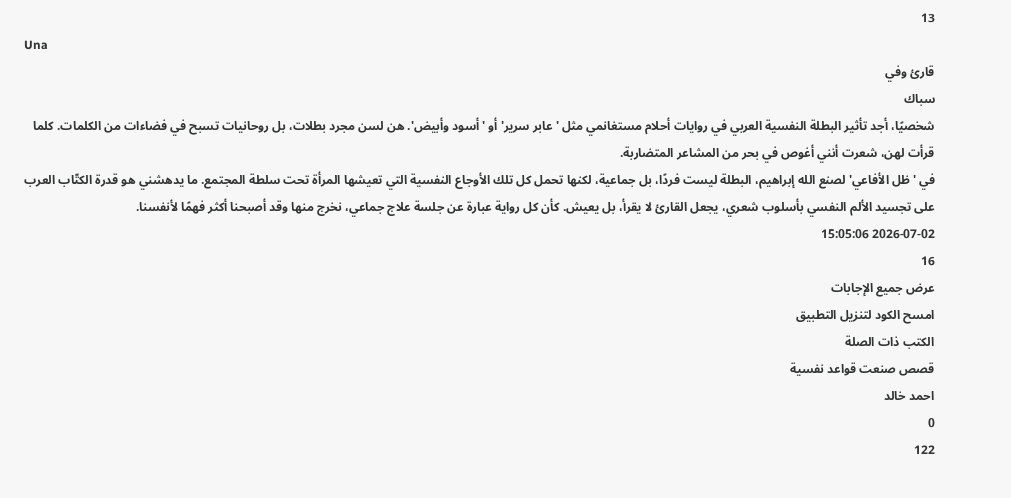13
Una
قارئ وفي
سباك
شخصيًا، أجد تأثير البطلة النفسية العربي في روايات أحلام مستغانمي مثل 'عابر سرير' أو 'أسود وأبيض'. هن لسن مجرد بطلات، بل روحانيات تسبح في فضاءات من الكلمات. كلما قرأت لهن، شعرت أنني أغوص في بحر من المشاعر المتضاربة.
في 'ظل الأفاعي' لصنع الله إبراهيم، البطلة ليست فردًا، بل جماعية، لكنها تحمل كل تلك الأوجاع النفسية التي تعيشها المرأة تحت سلطة المجتمع. ما يدهشني هو قدرة الكتّاب العرب على تجسيد الألم النفسي بأسلوب شعري، يجعل القارئ لا يقرأ، بل يعيش. كأن كل رواية عبارة عن جلسة علاج جماعي، نخرج منها وقد أصبحنا أكثر فهمًا لأنفسنا.
2026-07-02 15:05:06
16
عرض جميع الإجابات
امسح الكود لتنزيل التطبيق
الكتب ذات الصلة
قصص صنعت قواعد نفسية
احمد خالد
0
122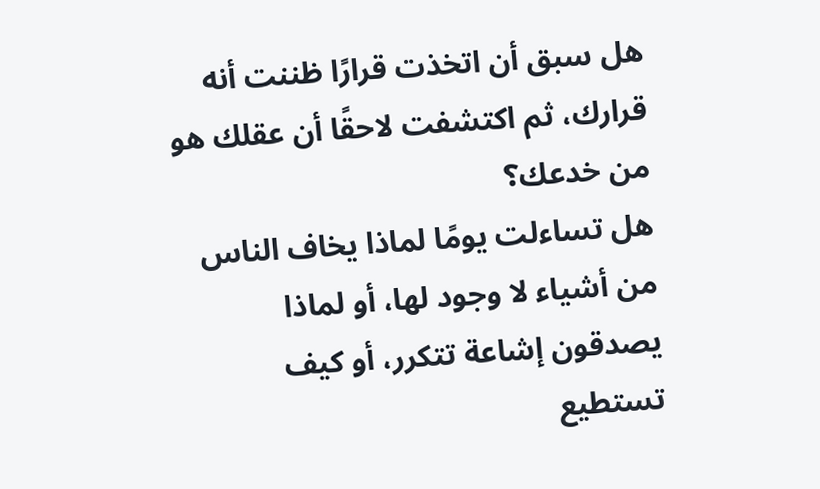هل سبق أن اتخذت قرارًا ظننت أنه قرارك، ثم اكتشفت لاحقًا أن عقلك هو من خدعك؟
هل تساءلت يومًا لماذا يخاف الناس من أشياء لا وجود لها، أو لماذا يصدقون إشاعة تتكرر، أو كيف تستطيع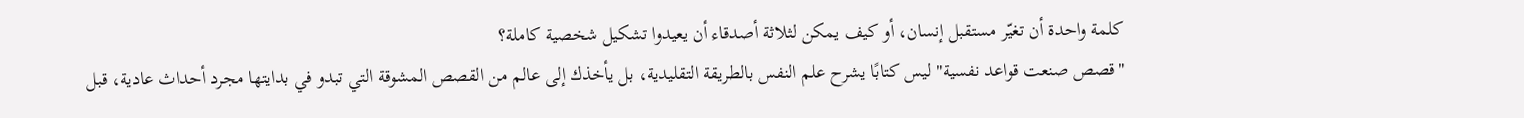كلمة واحدة أن تغيّر مستقبل إنسان، أو كيف يمكن لثلاثة أصدقاء أن يعيدوا تشكيل شخصية كاملة؟
"قصص صنعت قواعد نفسية" ليس كتابًا يشرح علم النفس بالطريقة التقليدية، بل يأخذك إلى عالم من القصص المشوقة التي تبدو في بدايتها مجرد أحداث عادية، قبل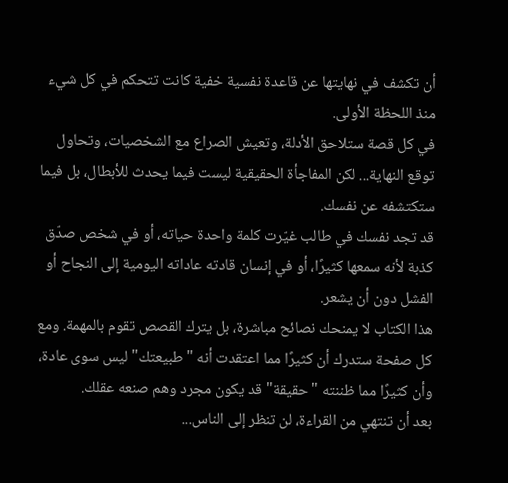أن تكشف في نهايتها عن قاعدة نفسية خفية كانت تتحكم في كل شيء منذ اللحظة الأولى.
في كل قصة ستلاحق الأدلة، وتعيش الصراع مع الشخصيات، وتحاول توقع النهاية... لكن المفاجأة الحقيقية ليست فيما يحدث للأبطال، بل فيما ستكتشفه عن نفسك.
قد تجد نفسك في طالب غيّرت كلمة واحدة حياته، أو في شخص صدّق كذبة لأنه سمعها كثيرًا، أو في إنسان قادته عاداته اليومية إلى النجاح أو الفشل دون أن يشعر.
هذا الكتاب لا يمنحك نصائح مباشرة، بل يترك القصص تقوم بالمهمة. ومع كل صفحة ستدرك أن كثيرًا مما اعتقدت أنه "طبيعتك" ليس سوى عادة، وأن كثيرًا مما ظننته "حقيقة" قد يكون مجرد وهم صنعه عقلك.
بعد أن تنتهي من القراءة، لن تنظر إلى الناس...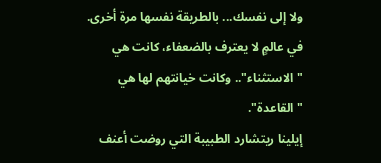ولا إلى نفسك... بالطريقة نفسها مرة أخرى.
في عالمٍ لا يعترف بالضعفاء، كانت هي "الاستثناء".. وكانت خيانتهم لها هي "القاعدة".
إيلينا ريتشارد الطبيبة التي روضت أعنف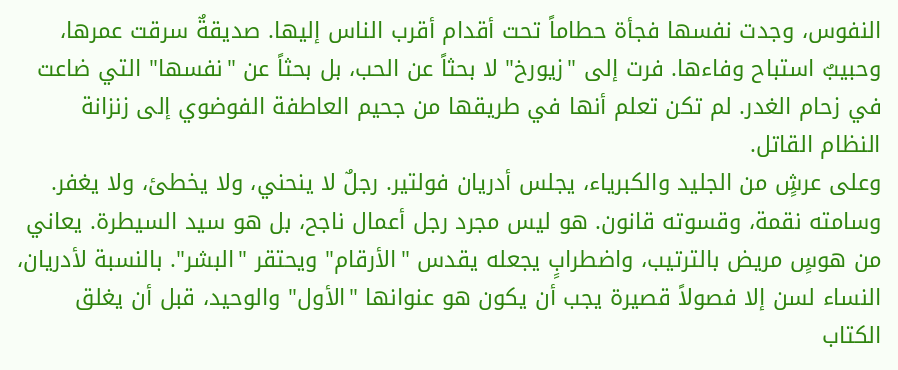النفوس، وجدت نفسها فجأة حطاماً تحت أقدام أقرب الناس إليها. صديقةٌ سرقت عمرها، وحبيبٌ استباح وفاءها. فرت إلى "زيورخ" لا بحثاً عن الحب، بل بحثاً عن "نفسها" التي ضاعت في زحام الغدر. لم تكن تعلم أنها في طريقها من جحيم العاطفة الفوضوي إلى زنزانة النظام القاتل.
وعلى عرشٍ من الجليد والكبرياء، يجلس أدريان فولتير. رجلٌ لا ينحني، ولا يخطئ، ولا يغفر. وسامته نقمة، وقسوته قانون. هو ليس مجرد رجل أعمال ناجح، بل هو سيد السيطرة. يعاني من هوسٍ مريض بالترتيب، واضطرابٍ يجعله يقدس "الأرقام" ويحتقر "البشر". بالنسبة لأدريان، النساء لسن إلا فصولاً قصيرة يجب أن يكون هو عنوانها "الأول" والوحيد، قبل أن يغلق الكتاب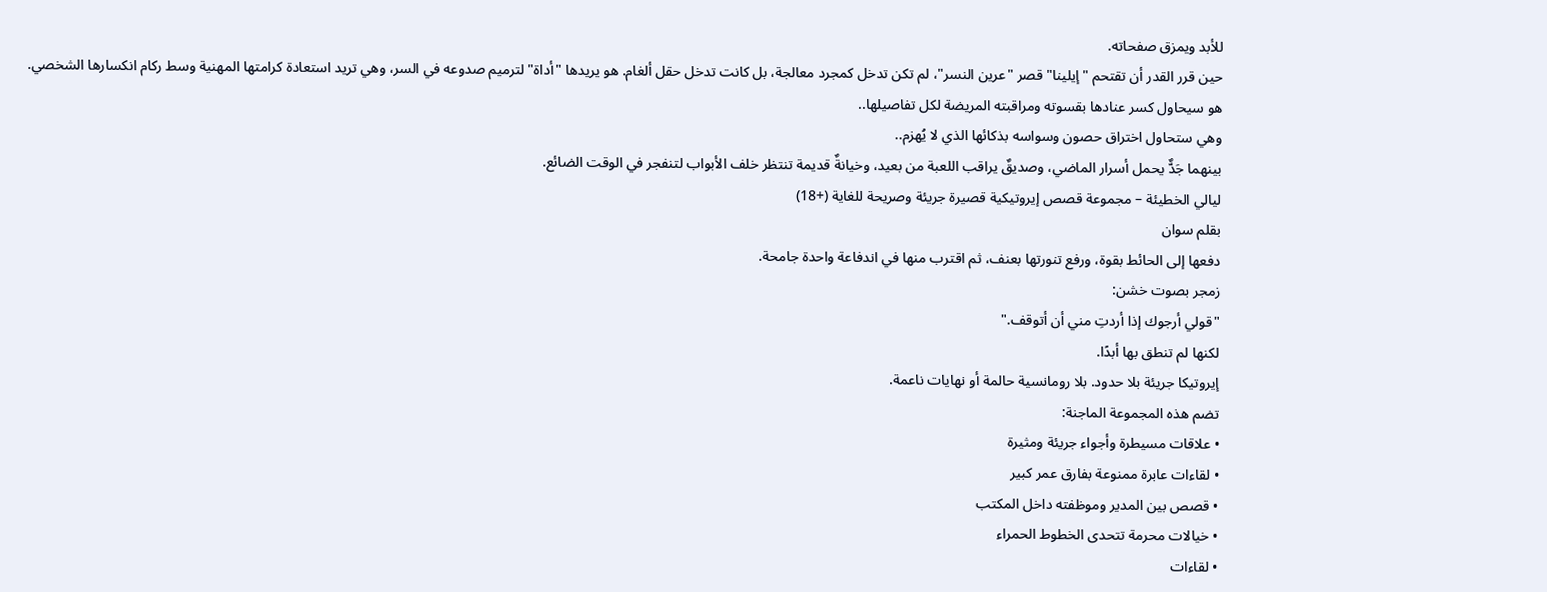للأبد ويمزق صفحاته.
حين قرر القدر أن تقتحم "إيلينا" قصر "عرين النسر"، لم تكن تدخل كمجرد معالجة، بل كانت تدخل حقل ألغام. هو يريدها "أداة" لترميم صدوعه في السر، وهي تريد استعادة كرامتها المهنية وسط ركام انكسارها الشخصي.
هو سيحاول كسر عنادها بقسوته ومراقبته المريضة لكل تفاصيلها..
وهي ستحاول اختراق حصون وسواسه بذكائها الذي لا يُهزم..
بينهما جَدٌّ يحمل أسرار الماضي، وصديقٌ يراقب اللعبة من بعيد، وخيانةٌ قديمة تنتظر خلف الأبواب لتنفجر في الوقت الضائع.
ليالي الخطيئة – مجموعة قصص إيروتيكية قصيرة جريئة وصريحة للغاية (+18)
بقلم سوان
دفعها إلى الحائط بقوة، ورفع تنورتها بعنف، ثم اقترب منها في اندفاعة واحدة جامحة.
زمجر بصوت خشن:
"قولي أرجوك إذا أردتِ مني أن أتوقف."
لكنها لم تنطق بها أبدًا.
إيروتيكا جريئة بلا حدود. بلا رومانسية حالمة أو نهايات ناعمة.
تضم هذه المجموعة الماجنة:
• علاقات مسيطرة وأجواء جريئة ومثيرة
• لقاءات عابرة ممنوعة بفارق عمر كبير
• قصص بين المدير وموظفته داخل المكتب
• خيالات محرمة تتحدى الخطوط الحمراء
• لقاءات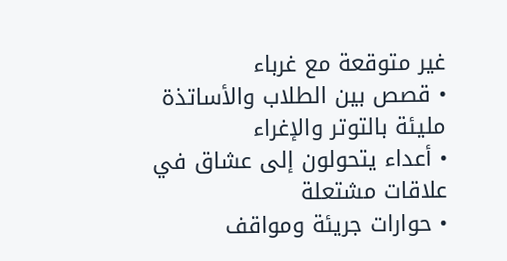غير متوقعة مع غرباء
• قصص بين الطلاب والأساتذة مليئة بالتوتر والإغراء
• أعداء يتحولون إلى عشاق في علاقات مشتعلة
• حوارات جريئة ومواقف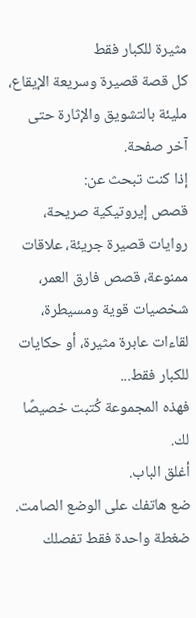مثيرة للكبار فقط
كل قصة قصيرة وسريعة الإيقاع، مليئة بالتشويق والإثارة حتى آخر صفحة.
إذا كنت تبحث عن:
قصص إيروتيكية صريحة، روايات قصيرة جريئة، علاقات ممنوعة، قصص فارق العمر، شخصيات قوية ومسيطرة، لقاءات عابرة مثيرة، أو حكايات للكبار فقط...
فهذه المجموعة كُتبت خصيصًا لك.
أغلق الباب.
ضع هاتفك على الوضع الصامت.
ضغطة واحدة فقط تفصلك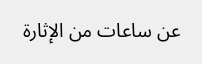عن ساعات من الإثارة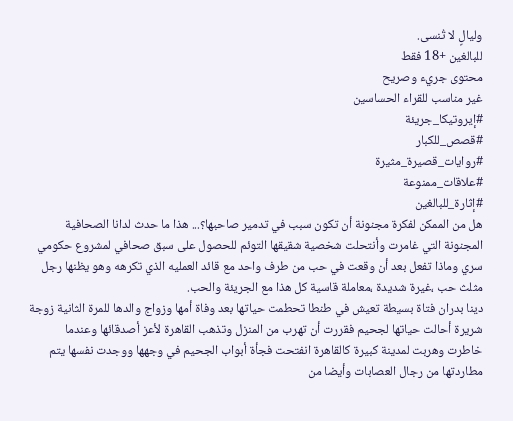وليالٍ لا تُنسى.
للبالغين +18 فقط
محتوى جريء وصريح
غير مناسب للقراء الحساسين
#إيروتيكا_جريئة
#قصص_للكبار
#روايات_قصيرة_مثيرة
#علاقات_ممنوعة
#إثارة_للبالغين
هل من الممكن لفكرة مجنونة أن تكون سبب في تدمير صاحبها؟... هذا ما حدث لدانا الصحافية المجنونة التي غامرت وأنتحلت شخصية شقيقها التوئم للحصول على سبق صحافي لمشروع حكومي سري وماذا تفعل بعد أن وقعت في حب من طرف واحد مع قائد العمليه الذي تكرهه وهو يظنها رجل
مثلث حب ،غيرة شديدة ،معاملة قاسية كل هذا مع الجريئة والحب.
دينا بدران فتاة بسيطة تعيش في طنطا تحطمت حياتها بعد وفاة أمها وزواج والدها للمرة الثانية زوجة شريرة أحالت حياتها لجحيم فقررت أن تهرب من المنزل وتذهب القاهرة لأعز أصدقائها وعندما خاطرت وهربت لمدينة كبيرة كالقاهرة انفتحت فجأة أبواب الجحيم في وجهها ووجدت نفسها يتم مطاردتها من رجال العصابات وأيضا من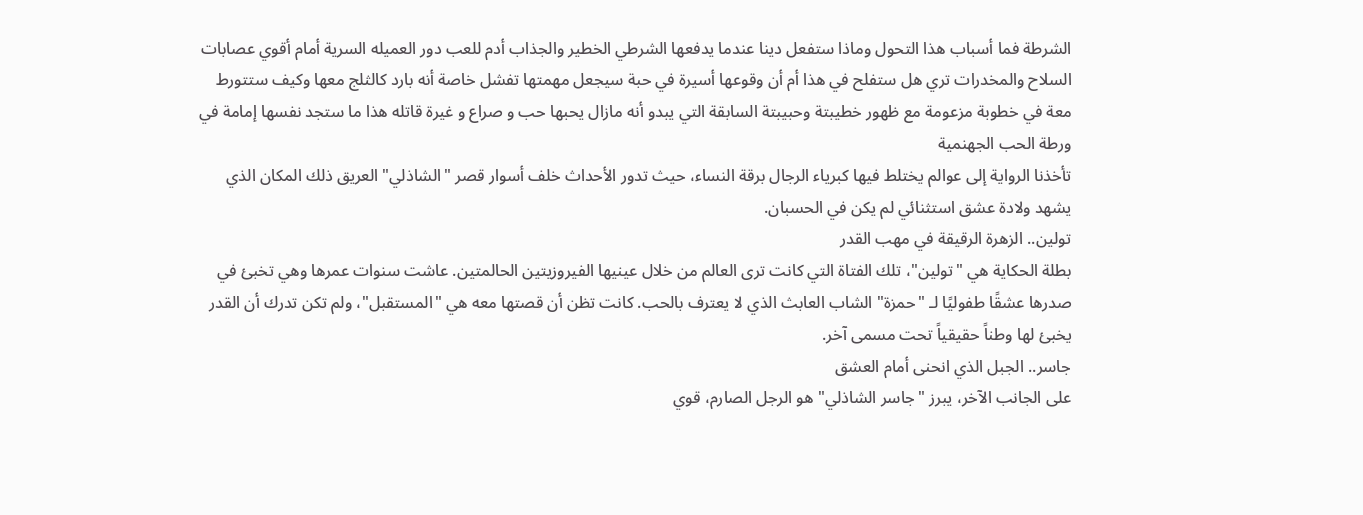الشرطة فما أسباب هذا التحول وماذا ستفعل دينا عندما يدفعها الشرطي الخطير والجذاب أدم للعب دور العميله السرية أمام أقوي عصابات السلاح والمخدرات تري هل ستفلح في هذا أم أن وقوعها أسيرة في حبة سيجعل مهمتها تفشل خاصة أنه بارد كالثلج معها وكيف ستتورط معة في خطوبة مزعومة مع ظهور خطيبتة وحبيبتة السابقة التي يبدو أنه مازال يحبها حب و صراع و غيرة قاتله هذا ما ستجد نفسها إمامة في ورطة الحب الجهنمية
تأخذنا الرواية إلى عوالم يختلط فيها كبرياء الرجال برقة النساء، حيث تدور الأحداث خلف أسوار قصر "الشاذلي" العريق ذلك المكان الذي يشهد ولادة عشق استثنائي لم يكن في الحسبان.
تولين.. الزهرة الرقيقة في مهب القدر
بطلة الحكاية هي "تولين"، تلك الفتاة التي كانت ترى العالم من خلال عينيها الفيروزيتين الحالمتين. عاشت سنوات عمرها وهي تخبئ في صدرها عشقًا طفوليًا لـ "حمزة" الشاب العابث الذي لا يعترف بالحب. كانت تظن أن قصتها معه هي "المستقبل"، ولم تكن تدرك أن القدر يخبئ لها وطناً حقيقياً تحت مسمى آخر.
جاسر.. الجبل الذي انحنى أمام العشق
على الجانب الآخر، يبرز "جاسر الشاذلي" هو الرجل الصارم، قوي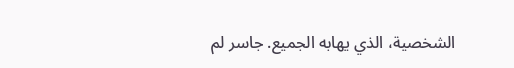الشخصية، الذي يهابه الجميع. جاسر لم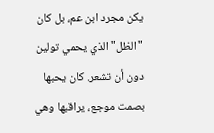يكن مجرد ابن عم، بل كان "الظل" الذي يحمي تولين دون أن تشعر. كان يحبها بصمت موجع، يراقبها وهي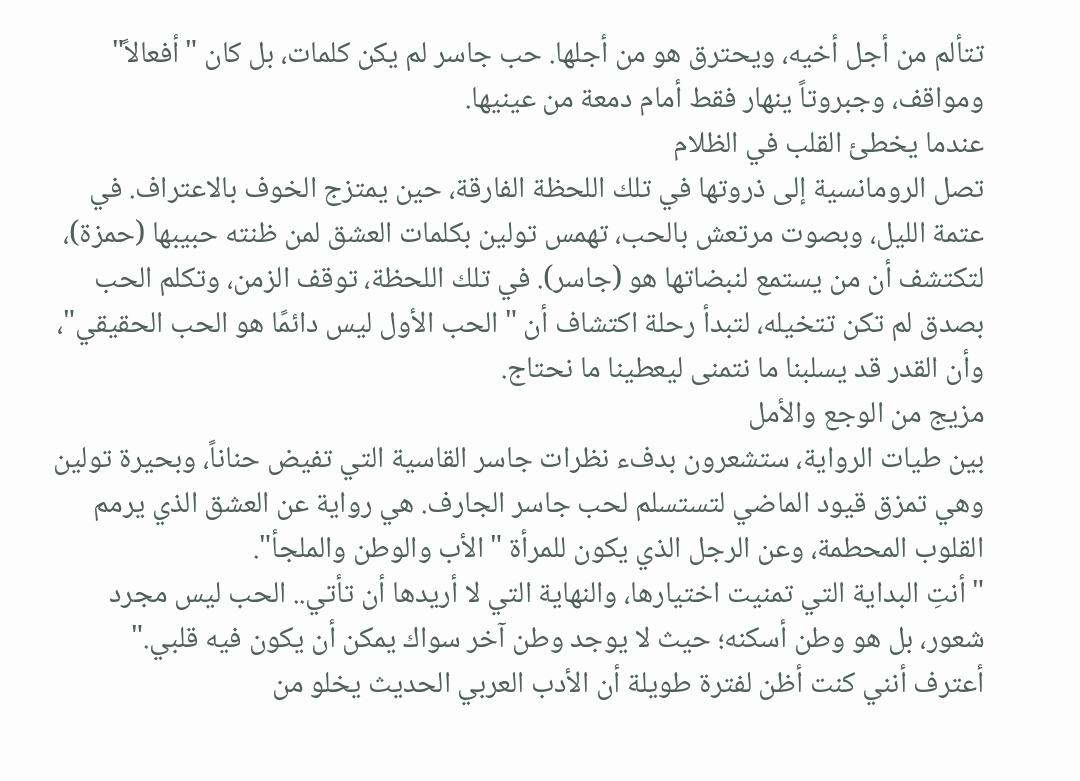تتألم من أجل أخيه، ويحترق هو من أجلها. حب جاسر لم يكن كلمات، بل كان "أفعالاً" ومواقف، وجبروتاً ينهار فقط أمام دمعة من عينيها.
عندما يخطئ القلب في الظلام
تصل الرومانسية إلى ذروتها في تلك اللحظة الفارقة، حين يمتزج الخوف بالاعتراف. في عتمة الليل، وبصوت مرتعش بالحب، تهمس تولين بكلمات العشق لمن ظنته حبيبها (حمزة)، لتكتشف أن من يستمع لنبضاتها هو (جاسر). في تلك اللحظة، توقف الزمن، وتكلم الحب بصدق لم تكن تتخيله، لتبدأ رحلة اكتشاف أن "الحب الأول ليس دائمًا هو الحب الحقيقي"، وأن القدر قد يسلبنا ما نتمنى ليعطينا ما نحتاج.
مزيج من الوجع والأمل
بين طيات الرواية، ستشعرون بدفء نظرات جاسر القاسية التي تفيض حناناً، وبحيرة تولين وهي تمزق قيود الماضي لتستسلم لحب جاسر الجارف. هي رواية عن العشق الذي يرمم القلوب المحطمة، وعن الرجل الذي يكون للمرأة "الأب والوطن والملجأ".
"أنتِ البداية التي تمنيت اختيارها، والنهاية التي لا أريدها أن تأتي.. الحب ليس مجرد شعور، بل هو وطن أسكنه؛ حيث لا يوجد وطن آخر سواك يمكن أن يكون فيه قلبي."
أعترف أنني كنت أظن لفترة طويلة أن الأدب العربي الحديث يخلو من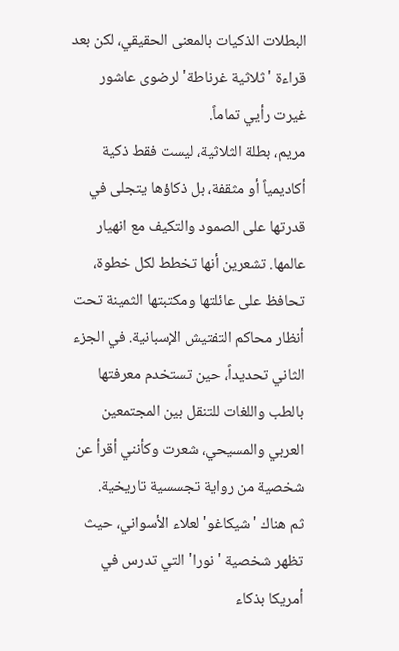البطلات الذكيات بالمعنى الحقيقي، لكن بعد قراءة 'ثلاثية غرناطة' لرضوى عاشور غيرت رأيي تماماً.
مريم، بطلة الثلاثية، ليست فقط ذكية أكاديمياً أو مثقفة، بل ذكاؤها يتجلى في قدرتها على الصمود والتكيف مع انهيار عالمها. تشعرين أنها تخطط لكل خطوة، تحافظ على عائلتها ومكتبتها الثمينة تحت أنظار محاكم التفتيش الإسبانية. في الجزء الثاني تحديداً، حين تستخدم معرفتها بالطب واللغات للتنقل بين المجتمعين العربي والمسيحي، شعرت وكأنني أقرأ عن شخصية من رواية تجسسية تاريخية.
ثم هناك 'شيكاغو' لعلاء الأسواني، حيث تظهر شخصية 'نورا' التي تدرس في أمريكا بذكاء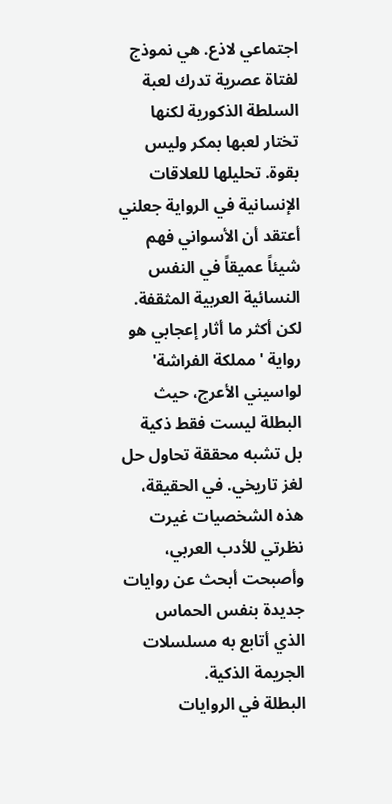اجتماعي لاذع. هي نموذج لفتاة عصرية تدرك لعبة السلطة الذكورية لكنها تختار لعبها بمكر وليس بقوة. تحليلها للعلاقات الإنسانية في الرواية جعلني أعتقد أن الأسواني فهم شيئاً عميقاً في النفس النسائية العربية المثقفة.
لكن أكثر ما أثار إعجابي هو رواية 'مملكة الفراشة' لواسيني الأعرج، حيث البطلة ليست فقط ذكية بل تشبه محققة تحاول حل لغز تاريخي. في الحقيقة، هذه الشخصيات غيرت نظرتي للأدب العربي، وأصبحت أبحث عن روايات جديدة بنفس الحماس الذي أتابع به مسلسلات الجريمة الذكية.
البطلة في الروايات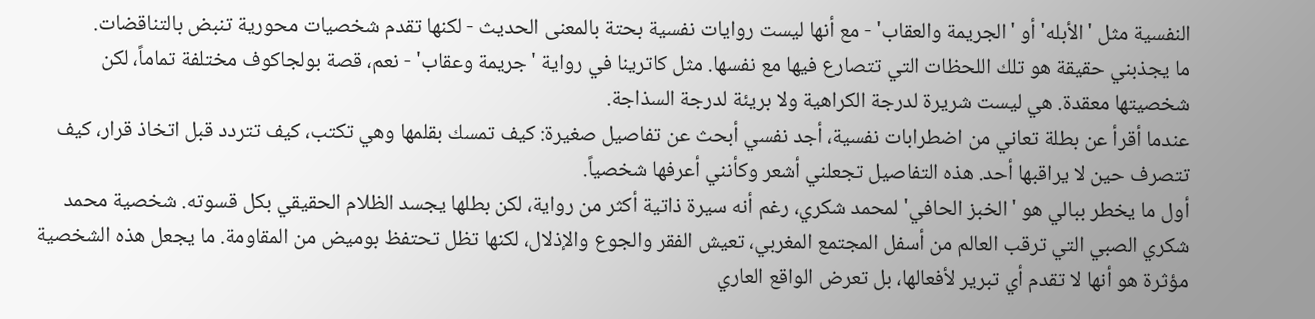النفسية مثل 'الأبله' أو 'الجريمة والعقاب' - مع أنها ليست روايات نفسية بحتة بالمعنى الحديث - لكنها تقدم شخصيات محورية تنبض بالتناقضات.
ما يجذبني حقيقة هو تلك اللحظات التي تتصارع فيها مع نفسها. مثل كاترينا في رواية 'جريمة وعقاب' - نعم، قصة بولجاكوف مختلفة تماماً، لكن شخصيتها معقدة. هي ليست شريرة لدرجة الكراهية ولا بريئة لدرجة السذاجة.
عندما أقرأ عن بطلة تعاني من اضطرابات نفسية، أجد نفسي أبحث عن تفاصيل صغيرة: كيف تمسك بقلمها وهي تكتب، كيف تتردد قبل اتخاذ قرار، كيف تتصرف حين لا يراقبها أحد. هذه التفاصيل تجعلني أشعر وكأنني أعرفها شخصياً.
أول ما يخطر ببالي هو 'الخبز الحافي' لمحمد شكري، رغم أنه سيرة ذاتية أكثر من رواية، لكن بطلها يجسد الظلام الحقيقي بكل قسوته. شخصية محمد شكري الصبي التي ترقب العالم من أسفل المجتمع المغربي، تعيش الفقر والجوع والإذلال، لكنها تظل تحتفظ بوميض من المقاومة. ما يجعل هذه الشخصية مؤثرة هو أنها لا تقدم أي تبرير لأفعالها، بل تعرض الواقع العاري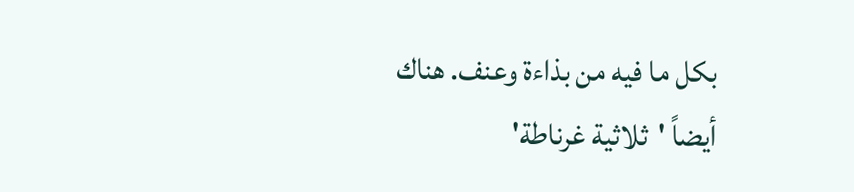بكل ما فيه من بذاءة وعنف. هناك أيضاً 'ثلاثية غرناطة'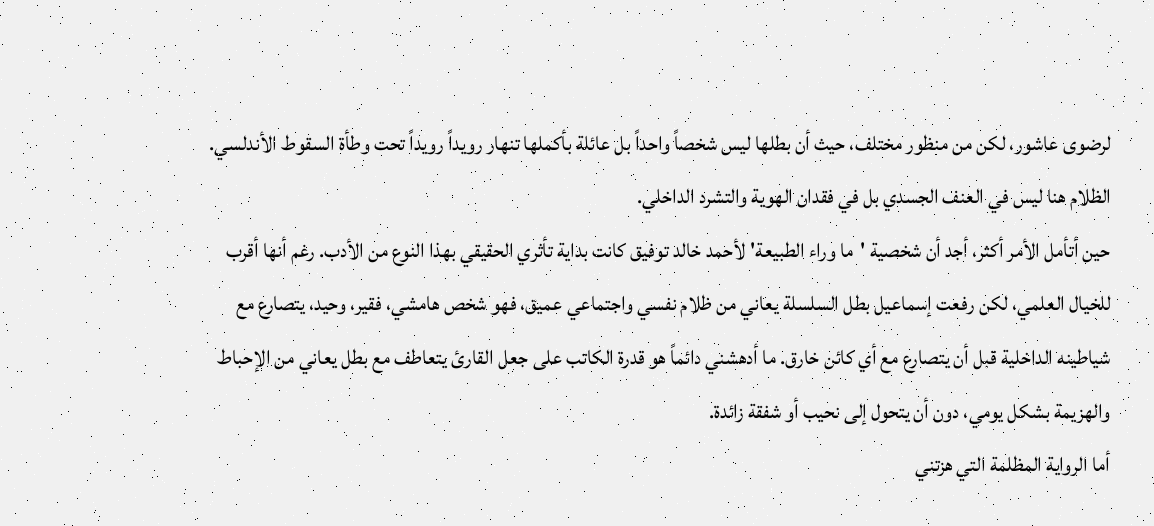لرضوى عاشور، لكن من منظور مختلف، حيث أن بطلها ليس شخصاً واحداً بل عائلة بأكملها تنهار رويداً رويداً تحت وطأة السقوط الأندلسي. الظلام هنا ليس في العنف الجسدي بل في فقدان الهوية والتشرد الداخلي.
حين أتأمل الأمر أكثر، أجد أن شخصية 'ما وراء الطبيعة' لأحمد خالد توفيق كانت بداية تأثري الحقيقي بهذا النوع من الأدب. رغم أنها أقرب للخيال العلمي، لكن رفعت إسماعيل بطل السلسلة يعاني من ظلام نفسي واجتماعي عميق، فهو شخص هامشي، فقير، وحيد، يتصارع مع شياطينه الداخلية قبل أن يتصارع مع أي كائن خارق. ما أدهشني دائماً هو قدرة الكاتب على جعل القارئ يتعاطف مع بطل يعاني من الإحباط والهزيمة بشكل يومي، دون أن يتحول إلى نحيب أو شفقة زائدة.
أما الرواية المظلمة التي هزتني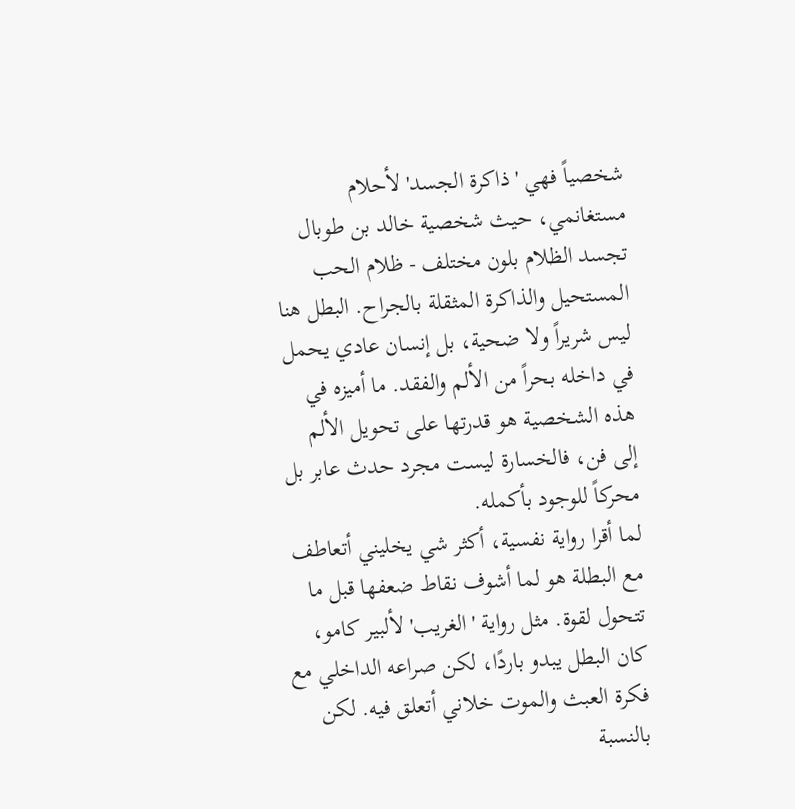شخصياً فهي 'ذاكرة الجسد' لأحلام مستغانمي، حيث شخصية خالد بن طوبال تجسد الظلام بلون مختلف - ظلام الحب المستحيل والذاكرة المثقلة بالجراح. البطل هنا ليس شريراً ولا ضحية، بل إنسان عادي يحمل في داخله بحراً من الألم والفقد. ما أميزه في هذه الشخصية هو قدرتها على تحويل الألم إلى فن، فالخسارة ليست مجرد حدث عابر بل محركاً للوجود بأكمله.
لما أقرا رواية نفسية، أكثر شي يخليني أتعاطف مع البطلة هو لما أشوف نقاط ضعفها قبل ما تتحول لقوة. مثل رواية 'الغريب' لألبير كامو، كان البطل يبدو باردًا، لكن صراعه الداخلي مع فكرة العبث والموت خلاني أتعلق فيه. لكن بالنسبة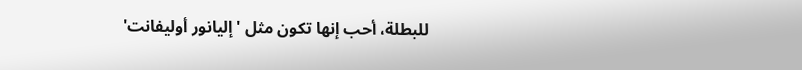للبطلة، أحب إنها تكون مثل 'إليانور أوليفانت'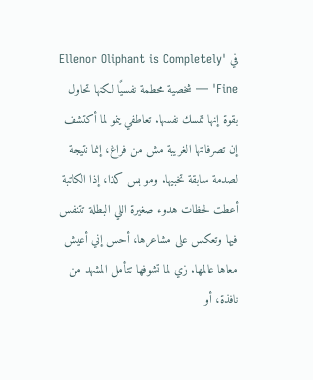في 'Ellenor Oliphant is Completely Fine' — شخصية محطمة نفسيًا لكنها تحاول بقوة إنها تمسك نفسها. تعاطفي ينمو لما أكتشف إن تصرفاتها الغريبة مش من فراغ، إنما نتيجة لصدمة سابقة تخبيها. ومو بس كذا، إذا الكاتبة أعطت لحظات هدوء صغيرة اللي البطلة تتنفس فيها وتعكس على مشاعرها، أحس إني أعيش معاها عالمها. زي لما تشوفها تتأمل المشهد من نافذة، أو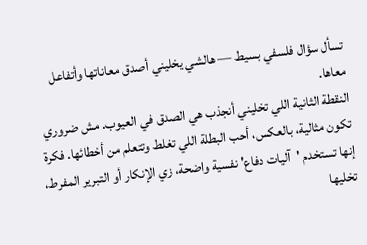تسأل سؤال فلسفي بسيط — هالشي يخليني أصدق معاناتها وأتفاعل معاها.
النقطة الثانية اللي تخليني أنجذب هي الصدق في العيوب. مش ضروري تكون مثالية، بالعكس، أحب البطلة اللي تغلط وتتعلم من أخطائها. فكرة إنها تستخدم 'آليات دفاع' نفسية واضحة، زي الإنكار أو التبرير المفرط، تخليها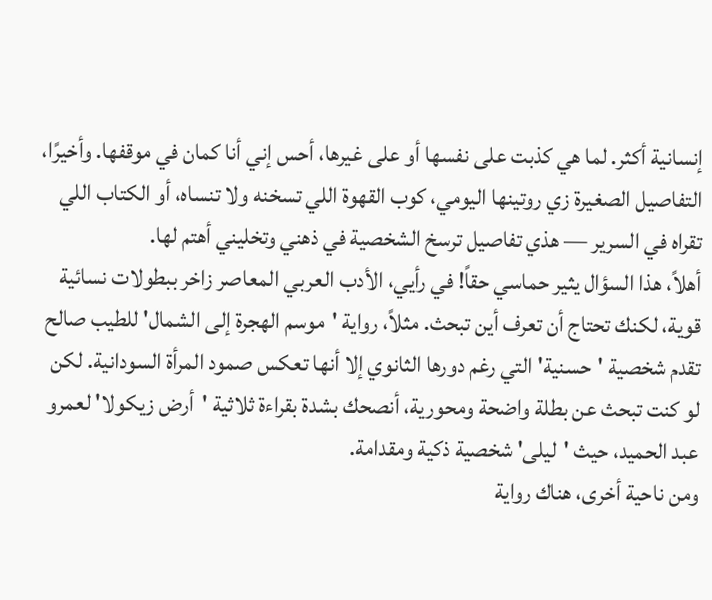إنسانية أكثر. لما هي كذبت على نفسها أو على غيرها، أحس إني أنا كمان في موقفها. وأخيرًا، التفاصيل الصغيرة زي روتينها اليومي، كوب القهوة اللي تسخنه ولا تنساه، أو الكتاب اللي تقراه في السرير — هذي تفاصيل ترسخ الشخصية في ذهني وتخليني أهتم لها.
أهلاً، هذا السؤال يثير حماسي حقاً! في رأيي، الأدب العربي المعاصر زاخر ببطولات نسائية قوية، لكنك تحتاج أن تعرف أين تبحث. مثلاً، رواية 'موسم الهجرة إلى الشمال' للطيب صالح تقدم شخصية 'حسنية' التي رغم دورها الثانوي إلا أنها تعكس صمود المرأة السودانية. لكن لو كنت تبحث عن بطلة واضحة ومحورية، أنصحك بشدة بقراءة ثلاثية 'أرض زيكولا' لعمرو عبد الحميد، حيث 'ليلى' شخصية ذكية ومقدامة.
ومن ناحية أخرى، هناك رواية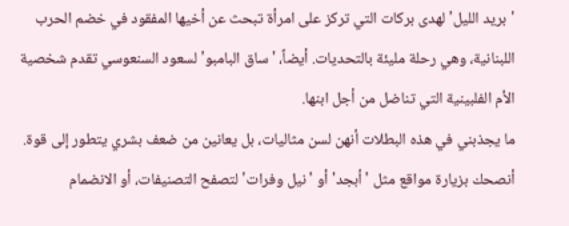'بريد الليل' لهدى بركات التي تركز على امرأة تبحث عن أخيها المفقود في خضم الحرب اللبنانية، وهي رحلة مليئة بالتحديات. أيضاً، 'ساق البامبو' لسعود السنعوسي تقدم شخصية الأم الفلبينية التي تناضل من أجل ابنها.
ما يجذبني في هذه البطلات أنهن لسن مثاليات، بل يعانين من ضعف بشري يتطور إلى قوة. أنصحك بزيارة مواقع مثل 'أبجد' أو 'نيل وفرات' لتصفح التصنيفات، أو الانضمام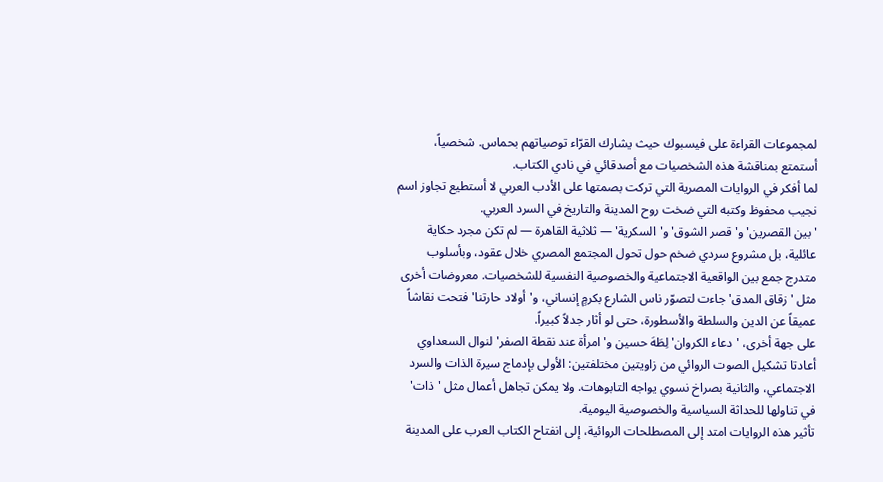لمجموعات القراءة على فيسبوك حيث يشارك القرّاء توصياتهم بحماس. شخصياً، أستمتع بمناقشة هذه الشخصيات مع أصدقائي في نادي الكتاب.
لما أفكر في الروايات المصرية التي تركت بصمتها على الأدب العربي لا أستطيع تجاوز اسم نجيب محفوظ وكتبه التي ضخت روح المدينة والتاريخ في السرد العربي.
'بين القصرين' و'قصر الشوق' و'السكرية' — ثلاثية القاهرة — لم تكن مجرد حكاية عائلية، بل مشروع سردي ضخم حول تحول المجتمع المصري خلال عقود، وبأسلوب متدرج جمع بين الواقعية الاجتماعية والخصوصية النفسية للشخصيات. معروضات أخرى مثل 'زقاق المدق' جاءت لتصوّر ناس الشارع بكرمٍ إنساني، و'أولاد حارتنا' فتحت نقاشاً عميقاً عن الدين والسلطة والأسطورة، حتى لو أثار جدلاً كبيراً.
على جهة أخرى، 'دعاء الكروان' لِطَهَ حسين و'امرأة عند نقطة الصفر' لنوال السعداوي أعادتا تشكيل الصوت الروائي من زاويتين مختلفتين: الأولى بإدماج سيرة الذات والسرد الاجتماعي، والثانية بصراخ نسوي يواجه التابوهات. ولا يمكن تجاهل أعمال مثل 'ذات' في تناولها للحداثة السياسية والخصوصية اليومية.
تأثير هذه الروايات امتد إلى المصطلحات الروائية، إلى انفتاح الكتاب العرب على المدينة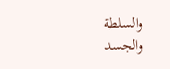والسلطة والجسد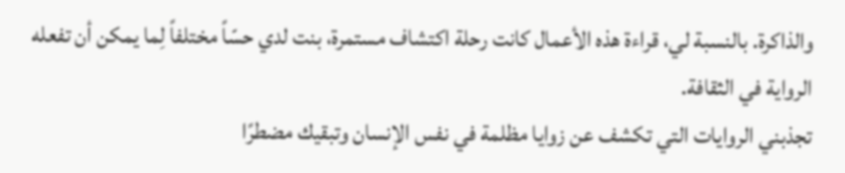والذاكرة. بالنسبة لي، قراءة هذه الأعمال كانت رحلة اكتشاف مستمرة، بنت لدي حسّاً مختلفاً لِما يمكن أن تفعله الرواية في الثقافة.
تجذبني الروايات التي تكشف عن زوايا مظلمة في نفس الإنسان وتبقيك مضطرًا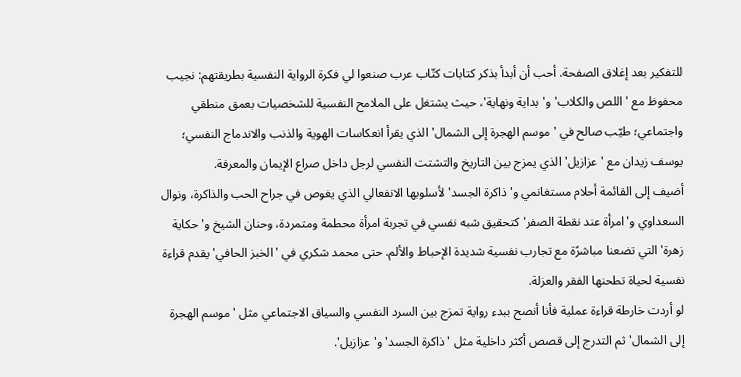للتفكير بعد إغلاق الصفحة. أحب أن أبدأ بذكر كتابات كتّاب عرب صنعوا لي فكرة الرواية النفسية بطريقتهم: نجيب محفوظ مع 'اللص والكلاب' و'بداية ونهاية'، حيث يشتغل على الملامح النفسية للشخصيات بعمق منطقي واجتماعي؛ طيّب صالح في 'موسم الهجرة إلى الشمال' الذي يقرأ انعكاسات الهوية والذنب والاندماج النفسي؛ يوسف زيدان مع 'عزازيل' الذي يمزج بين التاريخ والتشتت النفسي لرجل داخل صراع الإيمان والمعرفة.
أضيف إلى القائمة أحلام مستغانمي و'ذاكرة الجسد' لأسلوبها الانفعالي الذي يغوص في جراح الحب والذاكرة، ونوال السعداوي و'امرأة عند نقطة الصفر' كتحقيق شبه نفسي في تجربة امرأة محطمة ومتمردة، وحنان الشيخ و'حكاية زهرة' التي تضعنا مباشرًة مع تجارب نفسية شديدة الإحباط والألم. حتى محمد شكري في 'الخبز الحافي' يقدم قراءة نفسية لحياة تطحنها الفقر والعزلة.
لو أردت خارطة قراءة عملية فأنا أنصح ببدء رواية تمزج بين السرد النفسي والسياق الاجتماعي مثل 'موسم الهجرة إلى الشمال' ثم التدرج إلى قصص أكثر داخلية مثل 'ذاكرة الجسد' و'عزازيل'.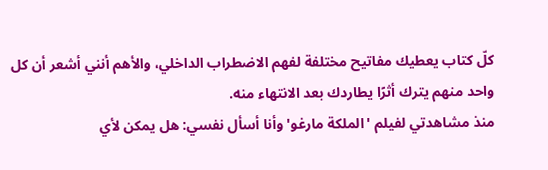كلّ كتاب يعطيك مفاتيح مختلفة لفهم الاضطراب الداخلي، والأهم أنني أشعر أن كل واحد منهم يترك أثرًا يطاردك بعد الانتهاء منه.
منذ مشاهدتي لفيلم 'الملكة مارغو' وأنا أسأل نفسي: هل يمكن لأي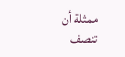ممثلة أن تنصف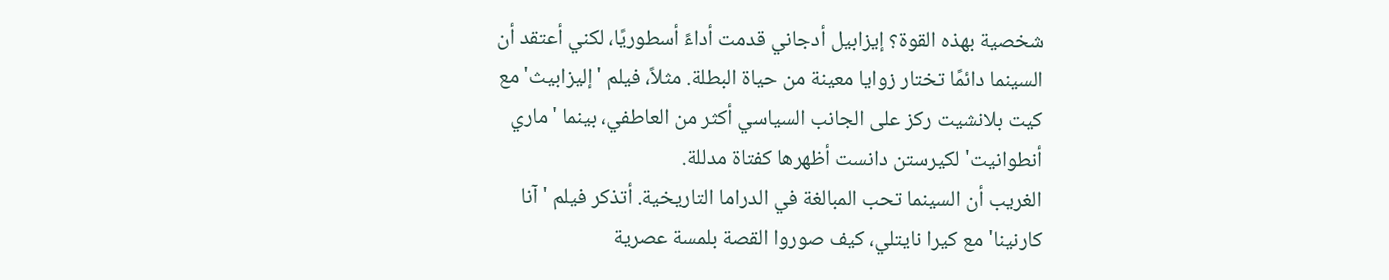شخصية بهذه القوة؟ إيزابيل أدجاني قدمت أداءً أسطوريًا، لكني أعتقد أن السينما دائمًا تختار زوايا معينة من حياة البطلة. مثلاً، فيلم 'إليزابيث' مع كيت بلانشيت ركز على الجانب السياسي أكثر من العاطفي، بينما 'ماري أنطوانيت' لكيرستن دانست أظهرها كفتاة مدللة.
الغريب أن السينما تحب المبالغة في الدراما التاريخية. أتذكر فيلم 'آنا كارنينا' مع كيرا نايتلي، كيف صوروا القصة بلمسة عصرية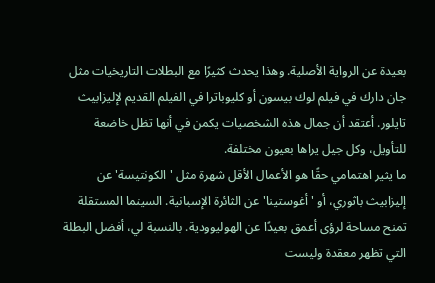بعيدة عن الرواية الأصلية. وهذا يحدث كثيرًا مع البطلات التاريخيات مثل جان دارك في فيلم لوك بيسون أو كليوباترا في الفيلم القديم لإليزابيث تايلور. أعتقد أن جمال هذه الشخصيات يكمن في أنها تظل خاضعة للتأويل، وكل جيل يراها بعيون مختلفة.
ما يثير اهتمامي حقًا هو الأعمال الأقل شهرة مثل 'الكونتيسة' عن إليزابيث باثوري، أو 'أغوستينا' عن الثائرة الإسبانية. السينما المستقلة تمنح مساحة لرؤى أعمق بعيدًا عن الهوليوودية. بالنسبة لي، أفضل البطلة التي تظهر معقدة وليست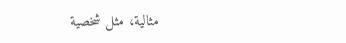مثالية، مثل شخصية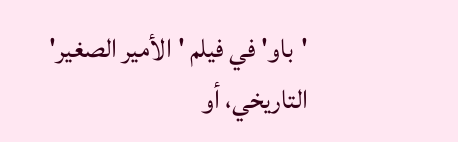'باو' في فيلم 'الأمير الصغير' التاريخي، أو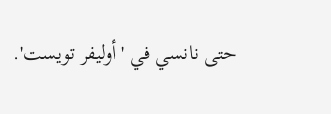حتى نانسي في 'أوليفر تويست'.